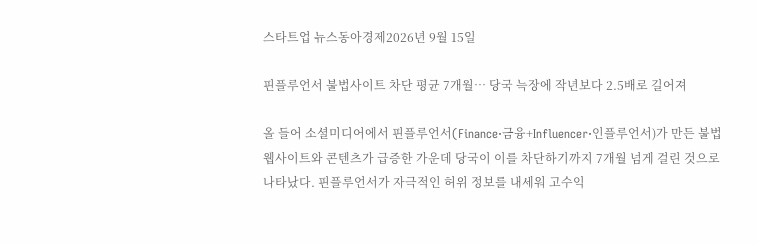스타트업 뉴스동아경제2026년 9월 15일

핀플루언서 불법사이트 차단 평균 7개월… 당국 늑장에 작년보다 2.5배로 길어져

올 들어 소셜미디어에서 핀플루언서(Finance·금융+Influencer·인플루언서)가 만든 불법 웹사이트와 콘텐츠가 급증한 가운데 당국이 이를 차단하기까지 7개월 넘게 걸린 것으로 나타났다. 핀플루언서가 자극적인 허위 정보를 내세워 고수익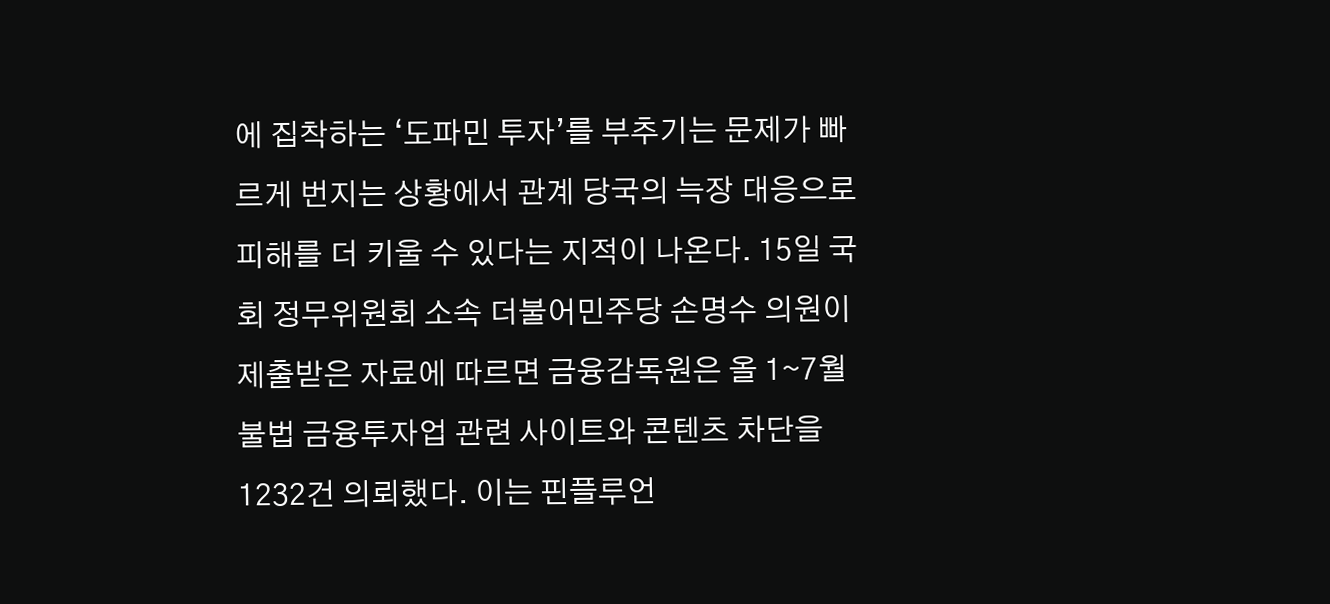에 집착하는 ‘도파민 투자’를 부추기는 문제가 빠르게 번지는 상황에서 관계 당국의 늑장 대응으로 피해를 더 키울 수 있다는 지적이 나온다. 15일 국회 정무위원회 소속 더불어민주당 손명수 의원이 제출받은 자료에 따르면 금융감독원은 올 1∼7월 불법 금융투자업 관련 사이트와 콘텐츠 차단을 1232건 의뢰했다. 이는 핀플루언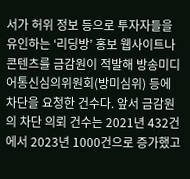서가 허위 정보 등으로 투자자들을 유인하는 ‘리딩방’ 홍보 웹사이트나 콘텐츠를 금감원이 적발해 방송미디어통신심의위원회(방미심위) 등에 차단을 요청한 건수다. 앞서 금감원의 차단 의뢰 건수는 2021년 432건에서 2023년 1000건으로 증가했고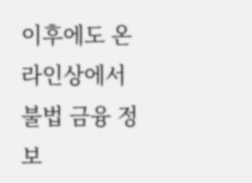이후에도 온라인상에서 불법 금융 정보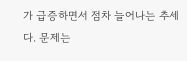가 급증하면서 점차 늘어나는 추세다. 문제는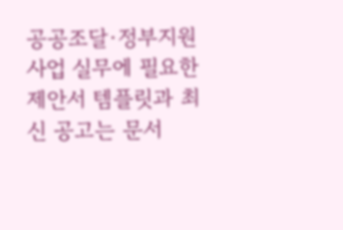공공조달·정부지원사업 실무에 필요한 제안서 템플릿과 최신 공고는 문서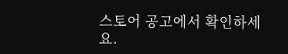스토어 공고에서 확인하세요.